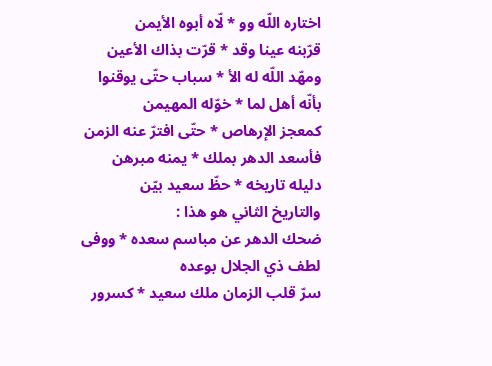اختاره اللّه وو * لّاه أبوه الأيمن
قرّبنه عينا وقد * قرّت بذاك الأعين
ومهّد اللّه له الأ * سباب حتّى يوقنوا
بأنّه أهل لما * خوّله المهيمن
كمعجز الإرهاص * حتّى افترّ عنه الزمن
فأسعد الدهر بملك * يمنه مبرهن
دليله تاريخه * حظّ سعيد بيّن
والتاريخ الثاني هو هذا :
ضحك الدهر عن مباسم سعده * ووفى لطف ذي الجلال بوعده
سرّ قلب الزمان ملك سعيد * كسرور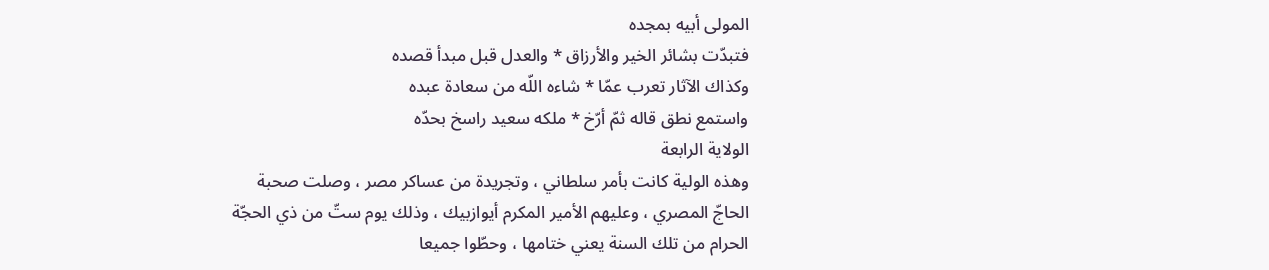المولى أبيه بمجده
فتبدّت بشائر الخير والأرزاق * والعدل قبل مبدأ قصده
وكذاك الآثار تعرب عمّا * شاءه اللّه من سعادة عبده
واستمع نطق قاله ثمّ أرّخ * ملكه سعيد راسخ بحدّه
الولاية الرابعة
وهذه الولية كانت بأمر سلطاني ، وتجريدة من عساكر مصر ، وصلت صحبة الحاجّ المصري ، وعليهم الأمير المكرم أيوازبيك ، وذلك يوم ستّ من ذي الحجّة الحرام من تلك السنة يعني ختامها ، وحطّوا جميعا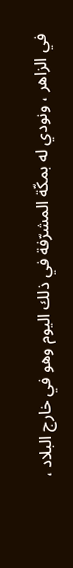في الزاهر ، ونودي له بمكّة المشرّفة في ذلك اليوم وهو في خارج البلاد ،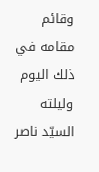وقائم مقامه في ذلك اليوم وليلته السيّد ناصر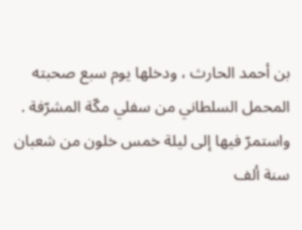بن أحمد الحارث ، ودخلها يوم سبع صحبته المحمل السلطاني من سفلي مكّة المشرّفة .
واستمرّ فيها إلى ليلة خمس خلون من شعبان سنة ألف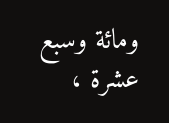ومائة وسبع عشرة ،